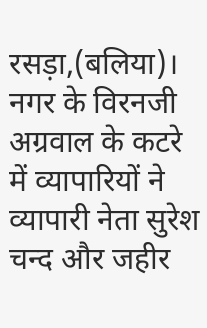रसड़ा,(बलिया)। नगर के विरनजी अग्रवाल के कटरे में व्यापारियों ने व्यापारी नेता सुरेश चन्द और जहीर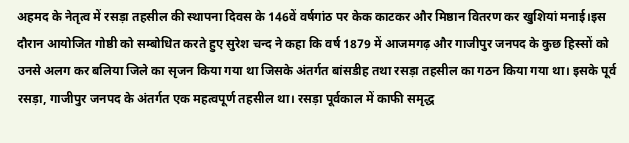अहमद के नेतृत्व में रसड़ा तहसील की स्थापना दिवस के 146वें वर्षगांठ पर केक काटकर और मिष्ठान वितरण कर खुशियां मनाई।इस दौरान आयोजित गोष्ठी को सम्बोधित करते हुए सुरेश चन्द ने कहा कि वर्ष 1879 में आजमगढ़ और गाजीपुर जनपद के कुछ हिस्सों को उनसे अलग कर बलिया जिले का सृजन किया गया था जिसके अंतर्गत बांसडीह तथा रसड़ा तहसील का गठन किया गया था। इसके पूर्व रसड़ा, गाजीपुर जनपद के अंतर्गत एक महत्वपूर्ण तहसील था। रसड़ा पूर्वकाल में काफी समृद्ध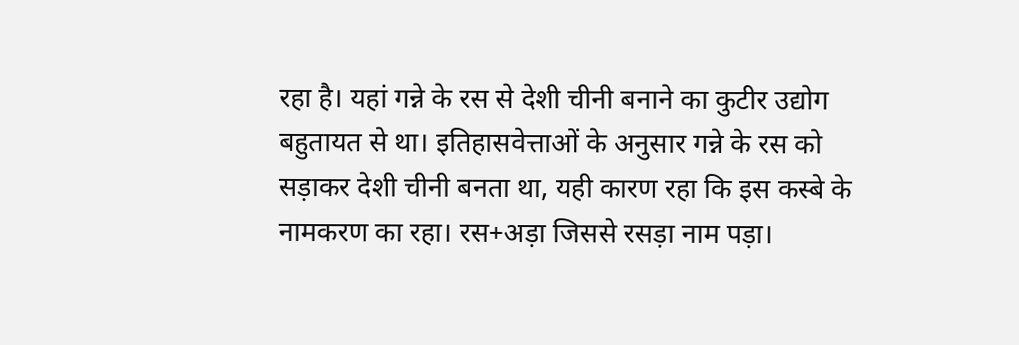रहा है। यहां गन्ने के रस से देशी चीनी बनाने का कुटीर उद्योग बहुतायत से था। इतिहासवेत्ताओं के अनुसार गन्ने के रस को सड़ाकर देशी चीनी बनता था, यही कारण रहा कि इस कस्बे के नामकरण का रहा। रस+अड़ा जिससे रसड़ा नाम पड़ा।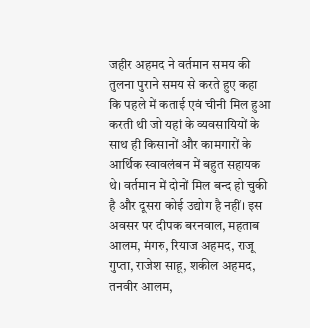जहीर अहमद ने वर्तमान समय की तुलना पुराने समय से करते हुए कहा कि पहले में कताई एवं चीनी मिल हुआ करती थी जो यहां के व्यवसायियों के साथ ही किसानों और कामगारों के आर्थिक स्वावलंबन में बहुत सहायक थे। वर्तमान में दोनों मिल बन्द हो चुकी है और दूसरा कोई उद्योग है नहीं। इस अवसर पर दीपक बरनवाल, महताब आलम, मंगरु, रियाज अहमद, राजू गुप्ता, राजेश साहू, शकील अहमद, तनवीर आलम,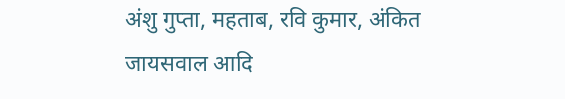अंशु गुप्ता, महताब, रवि कुमार, अंकित जायसवाल आदि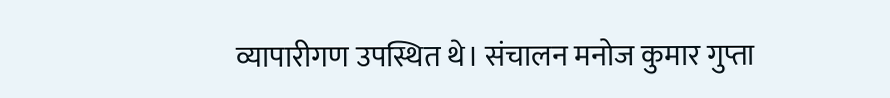व्यापारीगण उपस्थित थे। संचालन मनोज कुमार गुप्ता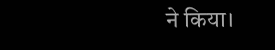ने किया।